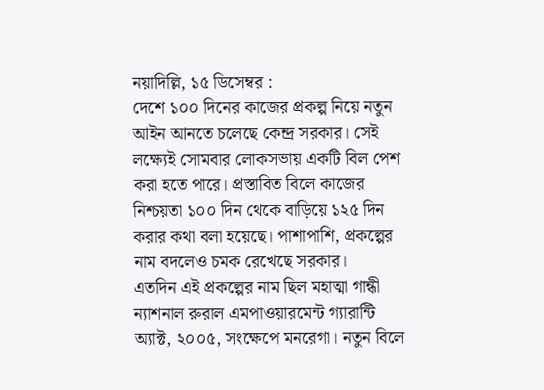নয়াদিল্লি, ১৫ ডিসেম্বর :
দেশে ১০০ দিনের কাজের প্রকল্প নিয়ে নতুন আইন আনতে চলেছে কেন্দ্র সরকার। সেই লক্ষ্যেই সোমবার লোকসভায় একটি বিল পেশ করা হতে পারে। প্রস্তাবিত বিলে কাজের নিশ্চয়তা ১০০ দিন থেকে বাড়িয়ে ১২৫ দিন করার কথা বলা হয়েছে। পাশাপাশি, প্রকল্পের নাম বদলেও চমক রেখেছে সরকার।
এতদিন এই প্রকল্পের নাম ছিল মহাত্মা গান্ধী ন্যাশনাল রুরাল এমপাওয়ারমেন্ট গ্যারান্টি অ্যাক্ট, ২০০৫, সংক্ষেপে মনরেগা। নতুন বিলে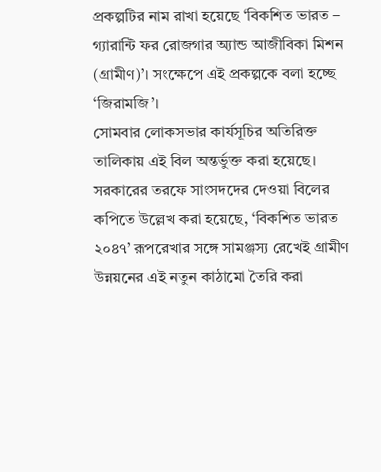প্রকল্পটির নাম রাখা হয়েছে ‘বিকশিত ভারত – গ্যারান্টি ফর রোজগার অ্যান্ড আজীবিকা মিশন (গ্রামীণ)’। সংক্ষেপে এই প্রকল্পকে বলা হচ্ছে ‘জিরামজি’।
সোমবার লোকসভার কার্যসূচির অতিরিক্ত তালিকায় এই বিল অন্তর্ভুক্ত করা হয়েছে। সরকারের তরফে সাংসদদের দেওয়া বিলের কপিতে উল্লেখ করা হয়েছে, ‘বিকশিত ভারত ২০৪৭’ রূপরেখার সঙ্গে সামঞ্জস্য রেখেই গ্রামীণ উন্নয়নের এই নতুন কাঠামো তৈরি করা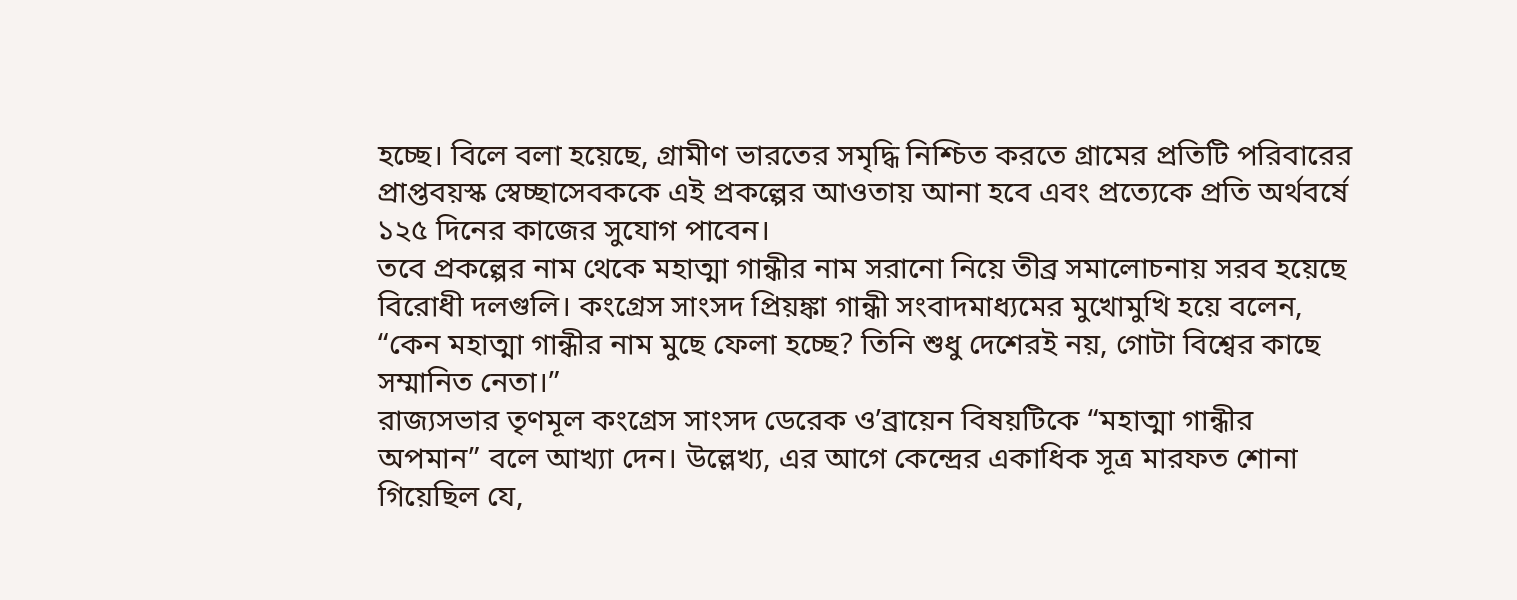হচ্ছে। বিলে বলা হয়েছে, গ্রামীণ ভারতের সমৃদ্ধি নিশ্চিত করতে গ্রামের প্রতিটি পরিবারের প্রাপ্তবয়স্ক স্বেচ্ছাসেবককে এই প্রকল্পের আওতায় আনা হবে এবং প্রত্যেকে প্রতি অর্থবর্ষে ১২৫ দিনের কাজের সুযোগ পাবেন।
তবে প্রকল্পের নাম থেকে মহাত্মা গান্ধীর নাম সরানো নিয়ে তীব্র সমালোচনায় সরব হয়েছে বিরোধী দলগুলি। কংগ্রেস সাংসদ প্রিয়ঙ্কা গান্ধী সংবাদমাধ্যমের মুখোমুখি হয়ে বলেন, “কেন মহাত্মা গান্ধীর নাম মুছে ফেলা হচ্ছে? তিনি শুধু দেশেরই নয়, গোটা বিশ্বের কাছে সম্মানিত নেতা।”
রাজ্যসভার তৃণমূল কংগ্রেস সাংসদ ডেরেক ও’ব্রায়েন বিষয়টিকে “মহাত্মা গান্ধীর অপমান” বলে আখ্যা দেন। উল্লেখ্য, এর আগে কেন্দ্রের একাধিক সূত্র মারফত শোনা গিয়েছিল যে,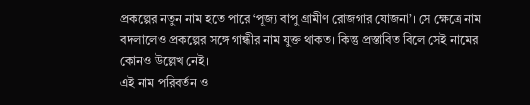প্রকল্পের নতুন নাম হতে পারে ‘পূজ্য বাপু গ্রামীণ রোজগার যোজনা’। সে ক্ষেত্রে নাম বদলালেও প্রকল্পের সঙ্গে গান্ধীর নাম যুক্ত থাকত। কিন্তু প্রস্তাবিত বিলে সেই নামের কোনও উল্লেখ নেই।
এই নাম পরিবর্তন ও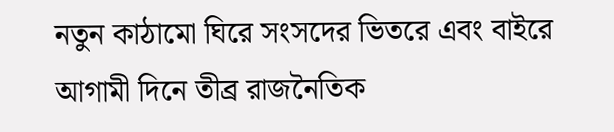নতুন কাঠামো ঘিরে সংসদের ভিতরে এবং বাইরে আগামী দিনে তীব্র রাজনৈতিক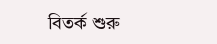বিতর্ক শুরু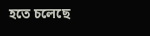হতে চলেছে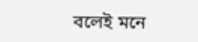বলেই মনে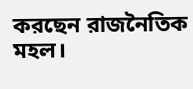করছেন রাজনৈতিক মহল।